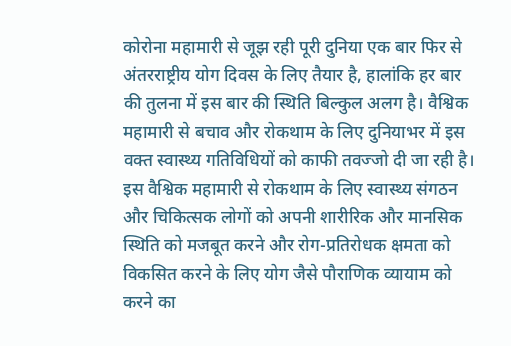कोरोना महामारी से जूझ रही पूरी दुनिया एक बार फिर से अंतरराष्ट्रीय योग दिवस के लिए तैयार है, हालांकि हर बार की तुलना में इस बार की स्थिति बिल्कुल अलग है। वैश्विक महामारी से बचाव और रोकथाम के लिए दुनियाभर में इस वक्त स्वास्थ्य गतिविधियों को काफी तवज्जो दी जा रही है। इस वैश्विक महामारी से रोकथाम के लिए स्वास्थ्य संगठन और चिकित्सक लोगों को अपनी शारीरिक और मानसिक स्थिति को मजबूत करने और रोग-प्रतिरोधक क्षमता को विकसित करने के लिए योग जैसे पौराणिक व्यायाम को करने का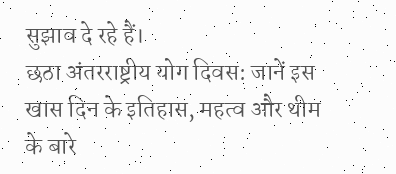सुझाव दे रहे हैं।
छठा अंतरराष्ट्रीय योग दिवस: जानें इस खास दिन के इतिहास, महत्व और थीम के बारे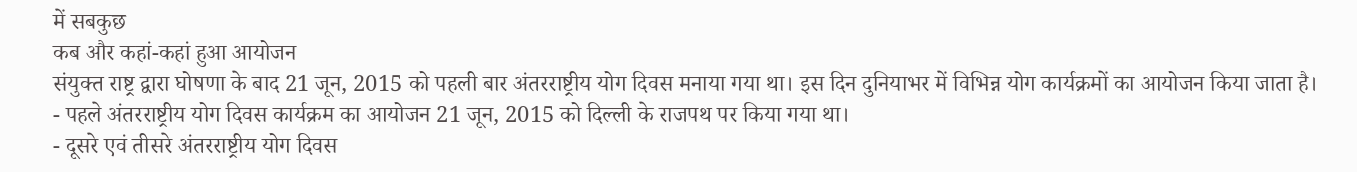में सबकुछ
कब और कहां-कहां हुआ आयोजन
संयुक्त राष्ट्र द्वारा घोषणा के बाद 21 जून, 2015 को पहली बार अंतरराष्ट्रीय योग दिवस मनाया गया था। इस दिन दुनियाभर में विभिन्न योग कार्यक्रमों का आयोजन किया जाता है।
- पहले अंतरराष्ट्रीय योग दिवस कार्यक्रम का आयोजन 21 जून, 2015 को दिल्ली के राजपथ पर किया गया था।
- दूसरे एवं तीसरे अंतरराष्ट्रीय योग दिवस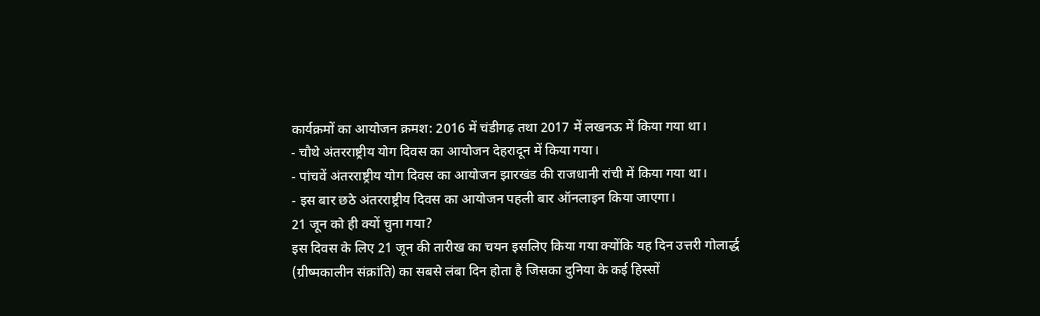कार्यक्रमों का आयोजन क्रमश: 2016 में चंडीगढ़ तथा 2017 में लखनऊ में किया गया था।
- चौथे अंतरराष्ट्रीय योग दिवस का आयोजन देहरादून में किया गया।
- पांचवें अंतरराष्ट्रीय योग दिवस का आयोजन झारखंड की राजधानी रांची में किया गया था।
- इस बार छठे अंतरराष्ट्रीय दिवस का आयोजन पहली बार ऑनलाइन किया जाएगा।
21 जून को ही क्यों चुना गया?
इस दिवस के लिए 21 जून की तारीख का चयन इसलिए किया गया क्योंकि यह दिन उत्तरी गोलार्द्ध (ग्रीष्मकालीन संक्रांति) का सबसे लंबा दिन होता है जिसका दुनिया के कई हिस्सों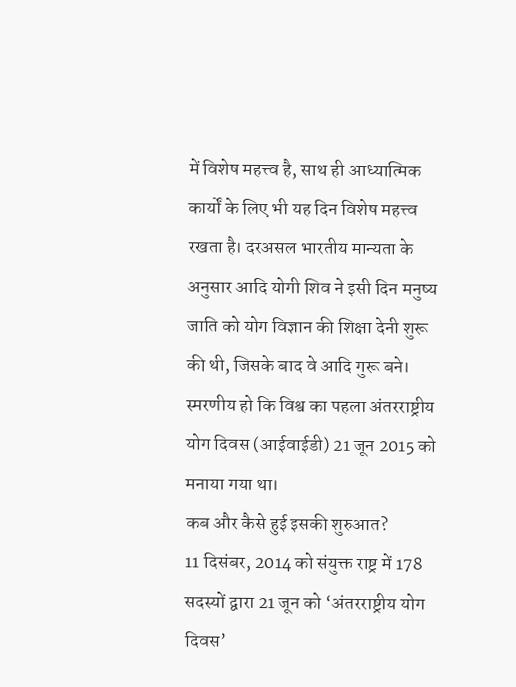में विशेष महत्त्व है, साथ ही आध्यात्मिक कार्यों के लिए भी यह दिन विशेष महत्त्व रखता है। दरअसल भारतीय मान्यता के अनुसार आदि योगी शिव ने इसी दिन मनुष्य जाति को योग विज्ञान की शिक्षा देनी शुरू की थी, जिसके बाद वे आदि गुरू बने। स्मरणीय हो कि विश्व का पहला अंतरराष्ट्रीय योग दिवस (आईवाईडी) 21 जून 2015 को मनाया गया था।
कब और कैसे हुई इसकी शुरुआत?
11 दिसंबर, 2014 को संयुक्त राष्ट्र में 178 सदस्यों द्वारा 21 जून को ‘अंतरराष्ट्रीय योग दिवस’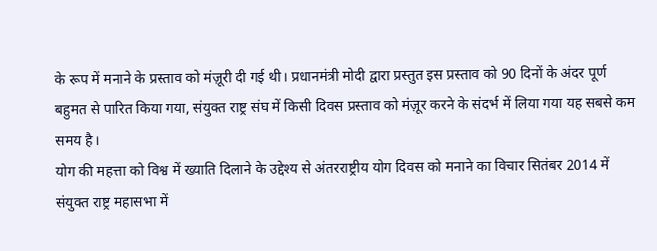के रूप में मनाने के प्रस्ताव को मंज़ूरी दी गई थी। प्रधानमंत्री मोदी द्वारा प्रस्तुत इस प्रस्ताव को 90 दिनों के अंदर पूर्ण बहुमत से पारित किया गया, संयुक्त राष्ट्र संघ में किसी दिवस प्रस्ताव को मंज़ूर करने के संदर्भ में लिया गया यह सबसे कम समय है।
योग की महत्ता को विश्व में ख्याति दिलाने के उद्देश्य से अंतरराष्ट्रीय योग दिवस को मनाने का विचार सितंबर 2014 में संयुक्त राष्ट्र महासभा में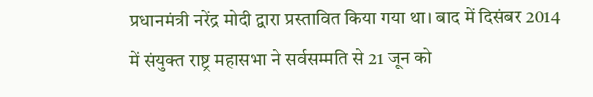प्रधानमंत्री नरेंद्र मोदी द्वारा प्रस्तावित किया गया था। बाद में दिसंबर 2014 में संयुक्त राष्ट्र महासभा ने सर्वसम्मति से 21 जून को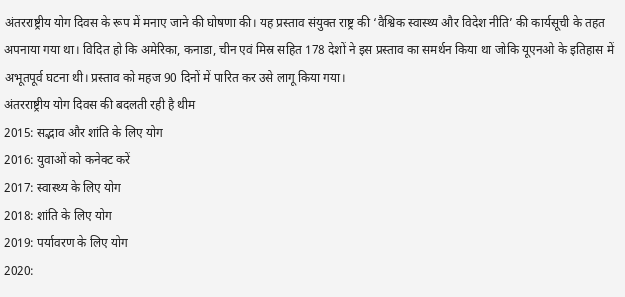अंतरराष्ट्रीय योग दिवस के रूप में मनाए जाने की घोषणा की। यह प्रस्ताव संयुक्त राष्ट्र की ‘वैश्विक स्वास्थ्य और विदेश नीति’ की कार्यसूची के तहत अपनाया गया था। विदित हो कि अमेरिका, कनाडा, चीन एवं मिस्र सहित 178 देशों ने इस प्रस्ताव का समर्थन किया था जोकि यूएनओ के इतिहास में अभूतपूर्व घटना थी। प्रस्ताव को महज 90 दिनों में पारित कर उसे लागू किया गया।
अंतरराष्ट्रीय योग दिवस की बदलती रही है थीम
2015: सद्भाव और शांति के लिए योग
2016: युवाओं को कनेक्ट करें
2017: स्वास्थ्य के लिए योग
2018: शांति के लिए योग
2019: पर्यावरण के लिए योग
2020: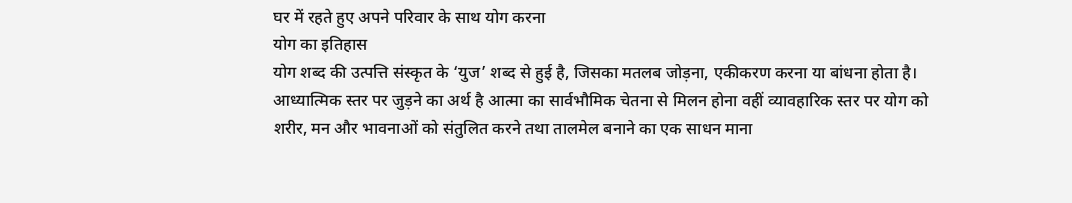घर में रहते हुए अपने परिवार के साथ योग करना
योग का इतिहास
योग शब्द की उत्पत्ति संस्कृत के ‘युज’ शब्द से हुई है, जिसका मतलब जोड़ना, एकीकरण करना या बांधना होता है। आध्यात्मिक स्तर पर जुड़ने का अर्थ है आत्मा का सार्वभौमिक चेतना से मिलन होना वहीं व्यावहारिक स्तर पर योग को शरीर, मन और भावनाओं को संतुलित करने तथा तालमेल बनाने का एक साधन माना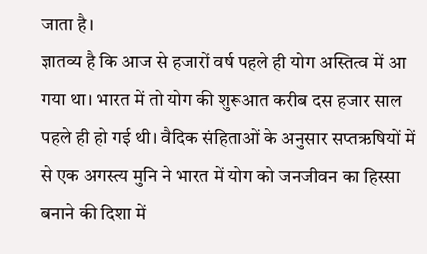जाता है।
ज्ञातव्य है कि आज से हजारों वर्ष पहले ही योग अस्तित्व में आ गया था। भारत में तो योग की शुरूआत करीब दस हजार साल पहले ही हो गई थी। वैदिक संहिताओं के अनुसार सप्तऋषियों में से एक अगस्त्य मुनि ने भारत में योग को जनजीवन का हिस्सा बनाने की दिशा में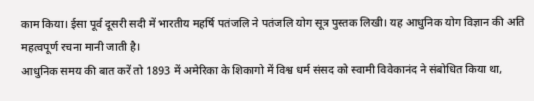काम किया। ईसा पूर्व दूसरी सदी में भारतीय महर्षि पतंजलि ने पतंजलि योग सूत्र पुस्तक लिखी। यह आधुनिक योग विज्ञान की अति महत्वपूर्ण रचना मानी जाती है।
आधुनिक समय की बात करें तो 1893 में अमेरिका के शिकागो में विश्व धर्म संसद को स्वामी विवेकानंद ने संबोधित किया था,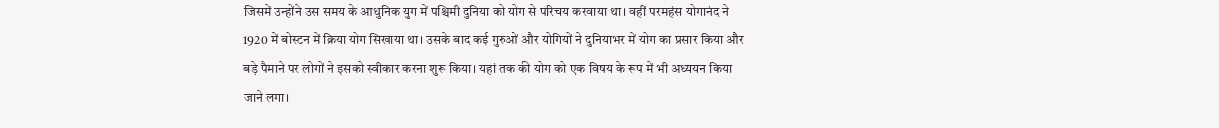जिसमें उन्होंने उस समय के आधुनिक युग में पश्चिमी दुनिया को योग से परिचय करवाया था। वहीं परमहंस योगानंद ने 1920 में बोस्टन में क्रिया योग सिखाया था। उसके बाद कई गुरुओं और योगियों ने दुनियाभर में योग का प्रसार किया और बड़े पैमाने पर लोगों ने इसको स्वीकार करना शुरू किया। यहां तक की योग को एक विषय के रूप में भी अध्ययन किया जाने लगा।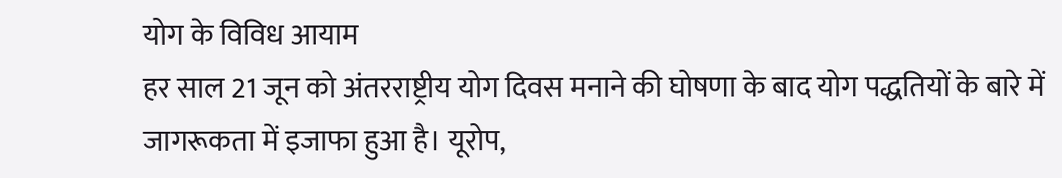योग के विविध आयाम
हर साल 21 जून को अंतरराष्ट्रीय योग दिवस मनाने की घोषणा के बाद योग पद्धतियों के बारे में जागरूकता में इजाफा हुआ है। यूरोप,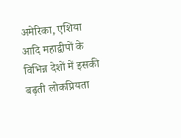अमेरिका, एशिया आदि महाद्वीपों के विभिन्न देशों में इसकी बढ़ती लोकप्रियता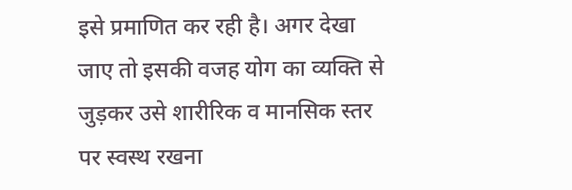इसे प्रमाणित कर रही है। अगर देखा जाए तो इसकी वजह योग का व्यक्ति से जुड़कर उसे शारीरिक व मानसिक स्तर पर स्वस्थ रखना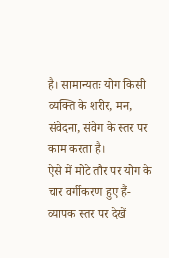है। सामान्यतः योग किसी व्यक्ति के शरीर, मन, संवेदना, संवेग के स्तर पर काम करता है।
ऐसे में मोटे तौर पर योग के चार वर्गीकरण हुए हैं-
व्यापक स्तर पर देखें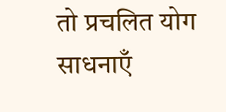तो प्रचलित योग साधनाएँ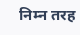निम्न तरह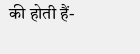की होती हैं-